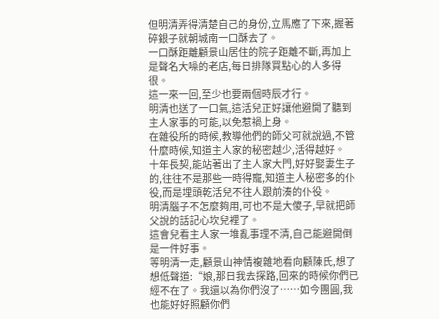但明清弄得清楚自己的身份,立馬應了下來,握著碎銀子就朝城南一口酥去了。
一口酥距離顧景山居住的院子距離不斷,再加上是聲名大噪的老店,每日排隊買點心的人多得很。
這一來一回,至少也要兩個時辰才行。
明清也送了一口氣,這活兒正好讓他避開了聽到主人家事的可能,以免惹禍上身。
在雜役所的時候,教導他們的師父可就說過,不管什麼時候,知道主人家的秘密越少,活得越好。
十年長契,能站著出了主人家大門,好好娶妻生子的,往往不是那些一時得寵,知道主人秘密多的仆役,而是埋頭乾活兒不往人跟前湊的仆役。
明清腦子不怎麼夠用,可也不是大傻子,早就把師父說的話記心坎兒裡了。
這會兒看主人家一堆亂事理不清,自己能避開倒是一件好事。
等明清一走,顧景山神情複雜地看向顧陳氏,想了想低聲道:“娘,那日我去探路,回來的時候你們已經不在了。我還以為你們沒了……如今團圓,我也能好好照顧你們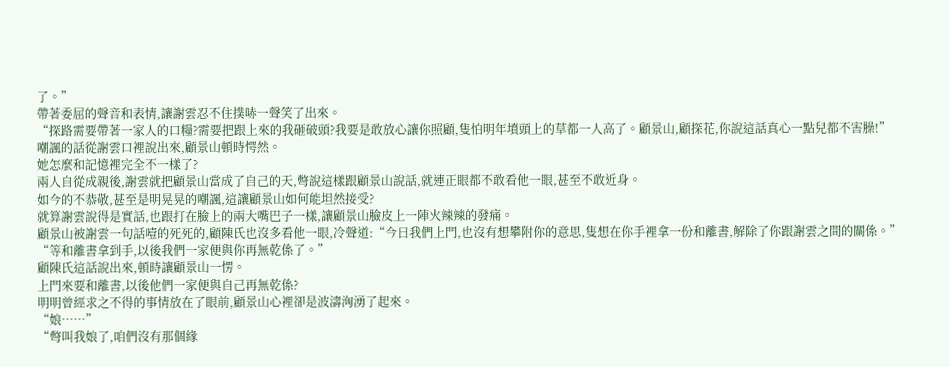了。”
帶著委屈的聲音和表情,讓謝雲忍不住撲哧一聲笑了出來。
“探路需要帶著一家人的口糧?需要把跟上來的我砸破頭?我要是敢放心讓你照顧,隻怕明年墳頭上的草都一人高了。顧景山,顧探花,你說這話真心一點兒都不害臊!”
嘲諷的話從謝雲口裡說出來,顧景山頓時愕然。
她怎麼和記憶裡完全不一樣了?
兩人自從成親後,謝雲就把顧景山當成了自己的天,彆說這樣跟顧景山說話,就連正眼都不敢看他一眼,甚至不敢近身。
如今的不恭敬,甚至是明晃晃的嘲諷,這讓顧景山如何能坦然接受?
就算謝雲說得是實話,也跟打在臉上的兩大嘴巴子一樣,讓顧景山臉皮上一陣火辣辣的發痛。
顧景山被謝雲一句話噎的死死的,顧陳氏也沒多看他一眼,冷聲道:“今日我們上門,也沒有想攀附你的意思,隻想在你手裡拿一份和離書,解除了你跟謝雲之間的關係。”
“等和離書拿到手,以後我們一家便與你再無乾係了。”
顧陳氏這話說出來,頓時讓顧景山一愣。
上門來要和離書,以後他們一家便與自己再無乾係?
明明曾經求之不得的事情放在了眼前,顧景山心裡卻是波濤洶湧了起來。
“娘……”
“彆叫我娘了,咱們沒有那個緣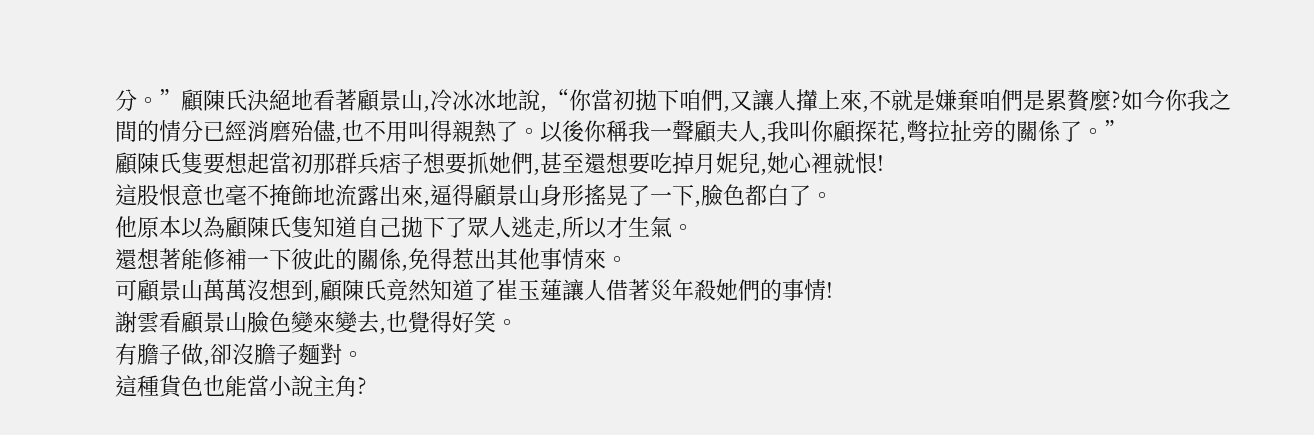分。”顧陳氏決絕地看著顧景山,冷冰冰地說,“你當初拋下咱們,又讓人攆上來,不就是嫌棄咱們是累贅麼?如今你我之間的情分已經消磨殆儘,也不用叫得親熱了。以後你稱我一聲顧夫人,我叫你顧探花,彆拉扯旁的關係了。”
顧陳氏隻要想起當初那群兵痞子想要抓她們,甚至還想要吃掉月妮兒,她心裡就恨!
這股恨意也毫不掩飾地流露出來,逼得顧景山身形搖晃了一下,臉色都白了。
他原本以為顧陳氏隻知道自己拋下了眾人逃走,所以才生氣。
還想著能修補一下彼此的關係,免得惹出其他事情來。
可顧景山萬萬沒想到,顧陳氏竟然知道了崔玉蓮讓人借著災年殺她們的事情!
謝雲看顧景山臉色變來變去,也覺得好笑。
有膽子做,卻沒膽子麵對。
這種貨色也能當小說主角?